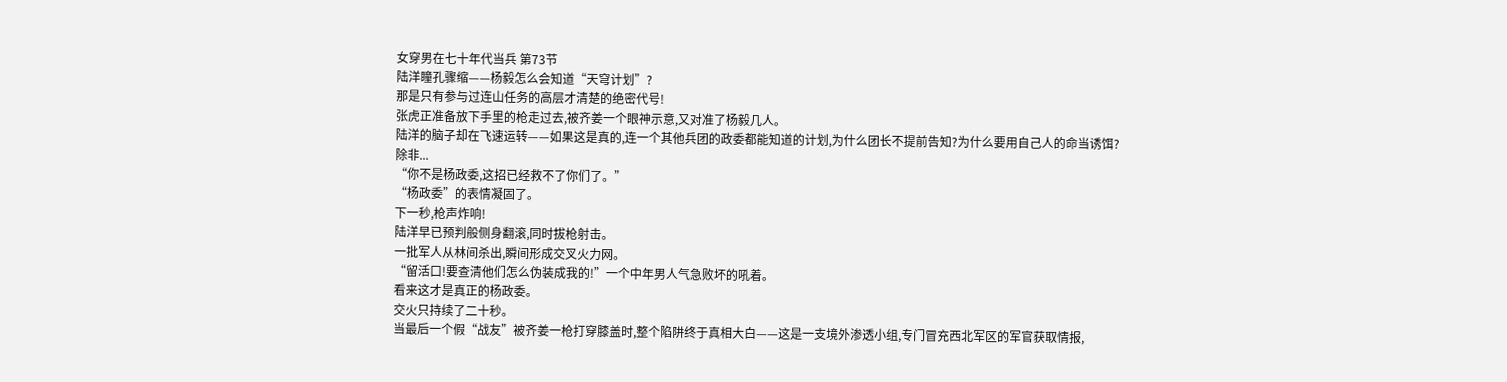女穿男在七十年代当兵 第73节
陆洋瞳孔骤缩——杨毅怎么会知道“天穹计划”?
那是只有参与过连山任务的高层才清楚的绝密代号!
张虎正准备放下手里的枪走过去,被齐姜一个眼神示意,又对准了杨毅几人。
陆洋的脑子却在飞速运转——如果这是真的,连一个其他兵团的政委都能知道的计划,为什么团长不提前告知?为什么要用自己人的命当诱饵?
除非...
“你不是杨政委,这招已经救不了你们了。”
“杨政委”的表情凝固了。
下一秒,枪声炸响!
陆洋早已预判般侧身翻滚,同时拔枪射击。
一批军人从林间杀出,瞬间形成交叉火力网。
“留活口!要查清他们怎么伪装成我的!”一个中年男人气急败坏的吼着。
看来这才是真正的杨政委。
交火只持续了二十秒。
当最后一个假“战友”被齐姜一枪打穿膝盖时,整个陷阱终于真相大白——这是一支境外渗透小组,专门冒充西北军区的军官获取情报,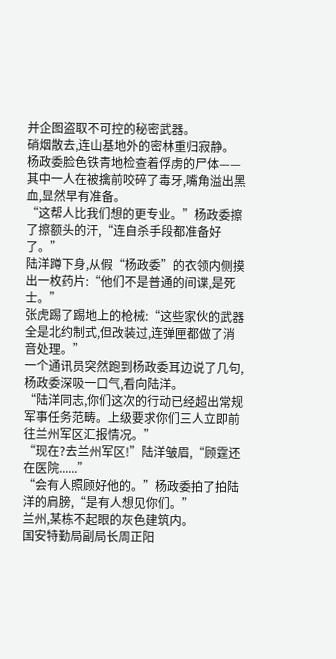并企图盗取不可控的秘密武器。
硝烟散去,连山基地外的密林重归寂静。
杨政委脸色铁青地检查着俘虏的尸体——其中一人在被擒前咬碎了毒牙,嘴角溢出黑血,显然早有准备。
“这帮人比我们想的更专业。”杨政委擦了擦额头的汗,“连自杀手段都准备好了。”
陆洋蹲下身,从假“杨政委”的衣领内侧摸出一枚药片:“他们不是普通的间谍,是死士。”
张虎踢了踢地上的枪械:“这些家伙的武器全是北约制式,但改装过,连弹匣都做了消音处理。”
一个通讯员突然跑到杨政委耳边说了几句,杨政委深吸一口气,看向陆洋。
“陆洋同志,你们这次的行动已经超出常规军事任务范畴。上级要求你们三人立即前往兰州军区汇报情况。”
“现在?去兰州军区!”陆洋皱眉,“顾霆还在医院......”
“会有人照顾好他的。”杨政委拍了拍陆洋的肩膀,“是有人想见你们。”
兰州,某栋不起眼的灰色建筑内。
国安特勤局副局长周正阳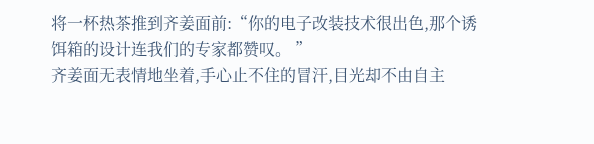将一杯热茶推到齐姜面前:“你的电子改装技术很出色,那个诱饵箱的设计连我们的专家都赞叹。 ”
齐姜面无表情地坐着,手心止不住的冒汗,目光却不由自主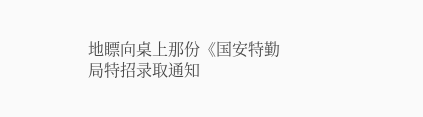地瞟向桌上那份《国安特勤局特招录取通知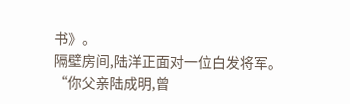书》。
隔壁房间,陆洋正面对一位白发将军。
“你父亲陆成明,曾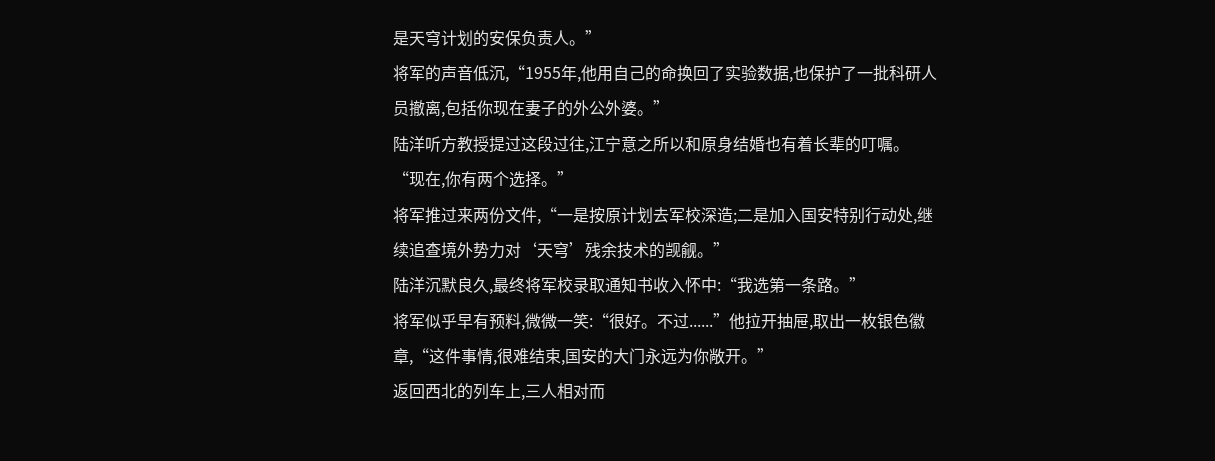是天穹计划的安保负责人。”
将军的声音低沉,“1955年,他用自己的命换回了实验数据,也保护了一批科研人员撤离,包括你现在妻子的外公外婆。”
陆洋听方教授提过这段过往,江宁意之所以和原身结婚也有着长辈的叮嘱。
“现在,你有两个选择。”
将军推过来两份文件,“一是按原计划去军校深造;二是加入国安特别行动处,继续追查境外势力对‘天穹’残余技术的觊觎。”
陆洋沉默良久,最终将军校录取通知书收入怀中:“我选第一条路。”
将军似乎早有预料,微微一笑:“很好。不过......”他拉开抽屉,取出一枚银色徽章,“这件事情,很难结束,国安的大门永远为你敞开。”
返回西北的列车上,三人相对而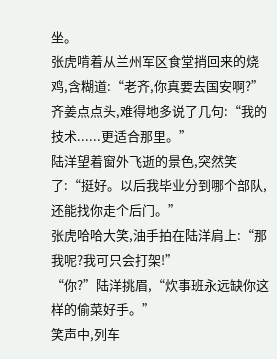坐。
张虎啃着从兰州军区食堂捎回来的烧鸡,含糊道:“老齐,你真要去国安啊?”
齐姜点点头,难得地多说了几句:“我的技术......更适合那里。”
陆洋望着窗外飞逝的景色,突然笑了:“挺好。以后我毕业分到哪个部队,还能找你走个后门。”
张虎哈哈大笑,油手拍在陆洋肩上:“那我呢?我可只会打架!”
“你?”陆洋挑眉,“炊事班永远缺你这样的偷菜好手。”
笑声中,列车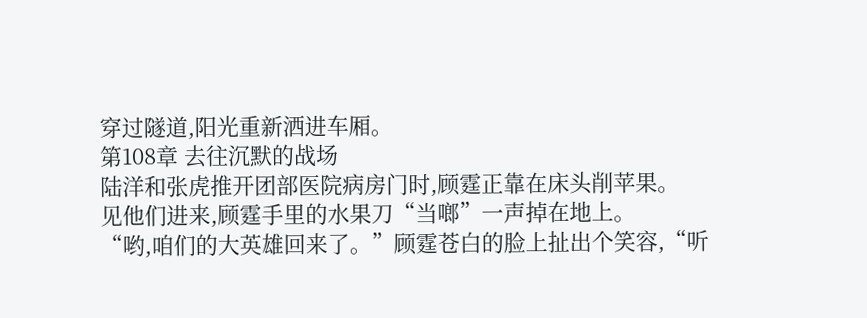穿过隧道,阳光重新洒进车厢。
第108章 去往沉默的战场
陆洋和张虎推开团部医院病房门时,顾霆正靠在床头削苹果。
见他们进来,顾霆手里的水果刀“当啷”一声掉在地上。
“哟,咱们的大英雄回来了。”顾霆苍白的脸上扯出个笑容,“听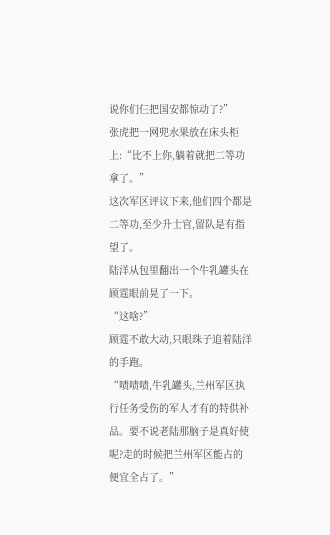说你们仨把国安都惊动了?”
张虎把一网兜水果放在床头柜上:“比不上你,躺着就把二等功拿了。”
这次军区评议下来,他们四个都是二等功,至少升士官,留队是有指望了。
陆洋从包里翻出一个牛乳罐头在顾霆眼前晃了一下。
“这啥?”
顾霆不敢大动,只眼珠子追着陆洋的手跑。
“啧啧啧,牛乳罐头,兰州军区执行任务受伤的军人才有的特供补品。要不说老陆那脑子是真好使呢?走的时候把兰州军区能占的便宜全占了。”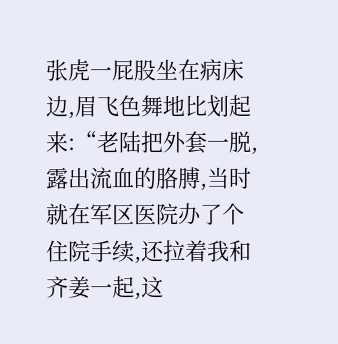张虎一屁股坐在病床边,眉飞色舞地比划起来:“老陆把外套一脱,露出流血的胳膊,当时就在军区医院办了个住院手续,还拉着我和齐姜一起,这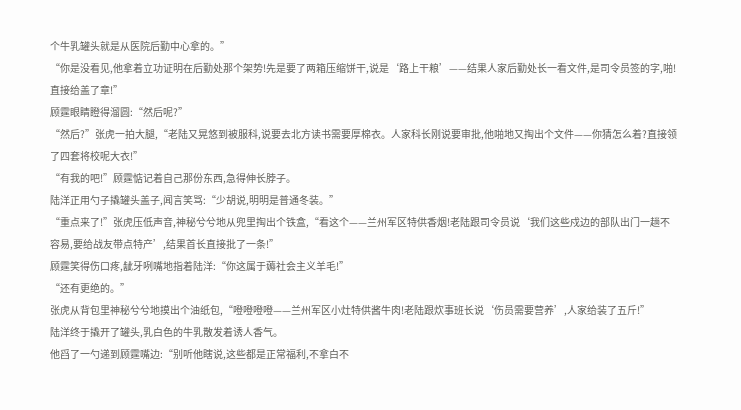个牛乳罐头就是从医院后勤中心拿的。”
“你是没看见,他拿着立功证明在后勤处那个架势!先是要了两箱压缩饼干,说是‘路上干粮’——结果人家后勤处长一看文件,是司令员签的字,啪!直接给盖了章!”
顾霆眼睛瞪得溜圆:“然后呢?”
“然后?”张虎一拍大腿,“老陆又晃悠到被服科,说要去北方读书需要厚棉衣。人家科长刚说要审批,他啪地又掏出个文件——你猜怎么着?直接领了四套将校呢大衣!”
“有我的吧!”顾霆惦记着自己那份东西,急得伸长脖子。
陆洋正用勺子撬罐头盖子,闻言笑骂:“少胡说,明明是普通冬装。”
“重点来了!”张虎压低声音,神秘兮兮地从兜里掏出个铁盒,“看这个——兰州军区特供香烟!老陆跟司令员说‘我们这些戍边的部队出门一趟不容易,要给战友带点特产’,结果首长直接批了一条!”
顾霆笑得伤口疼,龇牙咧嘴地指着陆洋:“你这属于薅社会主义羊毛!”
“还有更绝的。”
张虎从背包里神秘兮兮地摸出个油纸包,“噔噔噔噔——兰州军区小灶特供酱牛肉!老陆跟炊事班长说‘伤员需要营养’,人家给装了五斤!”
陆洋终于撬开了罐头,乳白色的牛乳散发着诱人香气。
他舀了一勺递到顾霆嘴边:“别听他瞎说,这些都是正常福利,不拿白不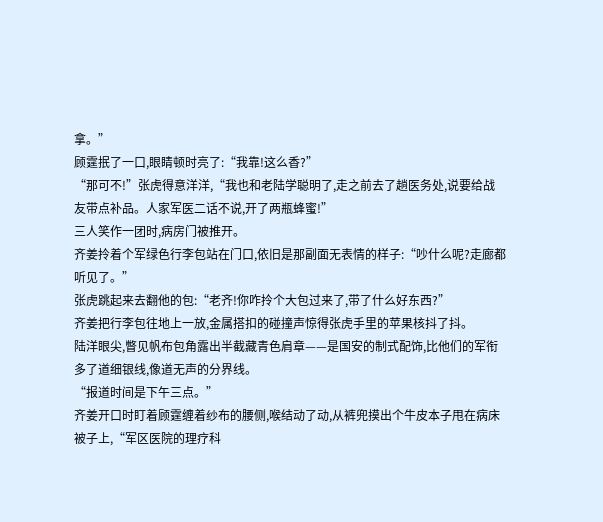拿。”
顾霆抿了一口,眼睛顿时亮了:“我靠!这么香?”
“那可不!”张虎得意洋洋,“我也和老陆学聪明了,走之前去了趟医务处,说要给战友带点补品。人家军医二话不说,开了两瓶蜂蜜!”
三人笑作一团时,病房门被推开。
齐姜拎着个军绿色行李包站在门口,依旧是那副面无表情的样子:“吵什么呢?走廊都听见了。”
张虎跳起来去翻他的包:“老齐!你咋拎个大包过来了,带了什么好东西?”
齐姜把行李包往地上一放,金属搭扣的碰撞声惊得张虎手里的苹果核抖了抖。
陆洋眼尖,瞥见帆布包角露出半截藏青色肩章——是国安的制式配饰,比他们的军衔多了道细银线,像道无声的分界线。
“报道时间是下午三点。”
齐姜开口时盯着顾霆缠着纱布的腰侧,喉结动了动,从裤兜摸出个牛皮本子甩在病床被子上,“军区医院的理疗科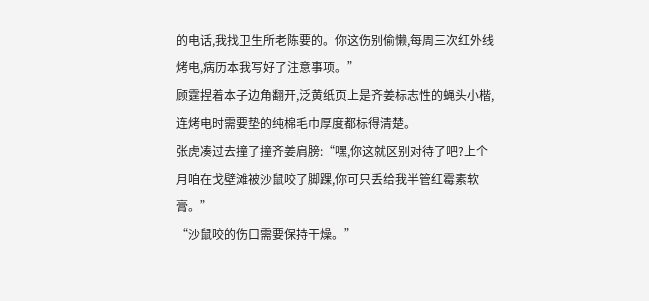的电话,我找卫生所老陈要的。你这伤别偷懒,每周三次红外线烤电,病历本我写好了注意事项。”
顾霆捏着本子边角翻开,泛黄纸页上是齐姜标志性的蝇头小楷,连烤电时需要垫的纯棉毛巾厚度都标得清楚。
张虎凑过去撞了撞齐姜肩膀:“嘿,你这就区别对待了吧?上个月咱在戈壁滩被沙鼠咬了脚踝,你可只丢给我半管红霉素软膏。”
“沙鼠咬的伤口需要保持干燥。”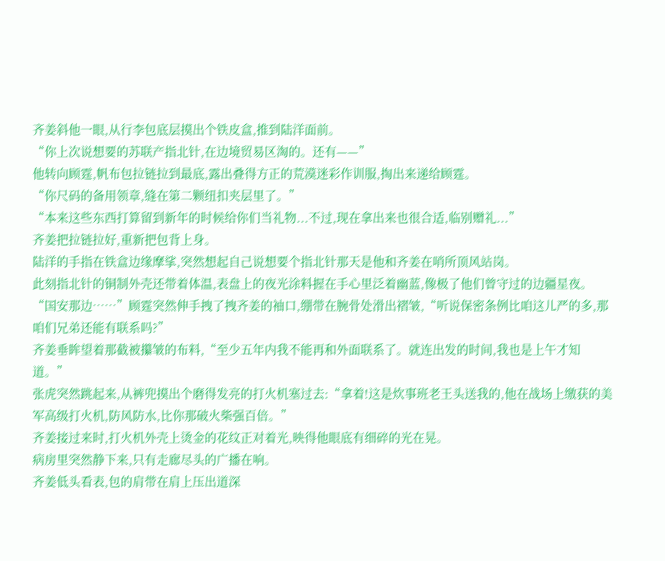齐姜斜他一眼,从行李包底层摸出个铁皮盒,推到陆洋面前。
“你上次说想要的苏联产指北针,在边境贸易区淘的。还有——”
他转向顾霆,帆布包拉链拉到最底,露出叠得方正的荒漠迷彩作训服,掏出来递给顾霆。
“你尺码的备用领章,缝在第二颗纽扣夹层里了。”
“本来这些东西打算留到新年的时候给你们当礼物...不过,现在拿出来也很合适,临别赠礼...”
齐姜把拉链拉好,重新把包背上身。
陆洋的手指在铁盒边缘摩挲,突然想起自己说想要个指北针那天是他和齐姜在哨所顶风站岗。
此刻指北针的铜制外壳还带着体温,表盘上的夜光涂料握在手心里泛着幽蓝,像极了他们曾守过的边疆星夜。
“国安那边……”顾霆突然伸手拽了拽齐姜的袖口,绷带在腕骨处滑出褶皱,“听说保密条例比咱这儿严的多,那咱们兄弟还能有联系吗?”
齐姜垂眸望着那截被攥皱的布料,“至少五年内我不能再和外面联系了。就连出发的时间,我也是上午才知道。”
张虎突然跳起来,从裤兜摸出个磨得发亮的打火机塞过去:“拿着!这是炊事班老王头送我的,他在战场上缴获的美军高级打火机,防风防水,比你那破火柴强百倍。”
齐姜接过来时,打火机外壳上烫金的花纹正对着光,映得他眼底有细碎的光在晃。
病房里突然静下来,只有走廊尽头的广播在响。
齐姜低头看表,包的肩带在肩上压出道深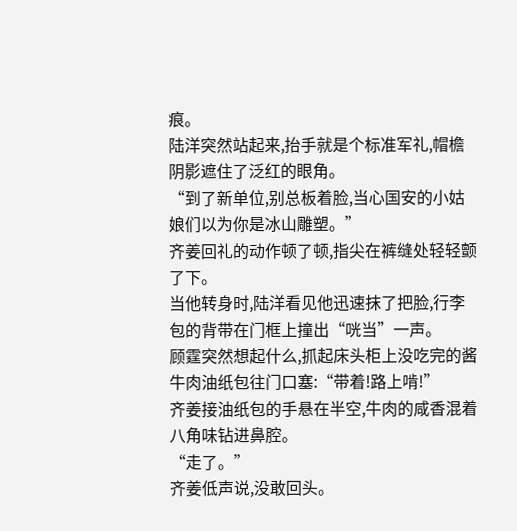痕。
陆洋突然站起来,抬手就是个标准军礼,帽檐阴影遮住了泛红的眼角。
“到了新单位,别总板着脸,当心国安的小姑娘们以为你是冰山雕塑。”
齐姜回礼的动作顿了顿,指尖在裤缝处轻轻颤了下。
当他转身时,陆洋看见他迅速抹了把脸,行李包的背带在门框上撞出“咣当”一声。
顾霆突然想起什么,抓起床头柜上没吃完的酱牛肉油纸包往门口塞:“带着!路上啃!”
齐姜接油纸包的手悬在半空,牛肉的咸香混着八角味钻进鼻腔。
“走了。”
齐姜低声说,没敢回头。